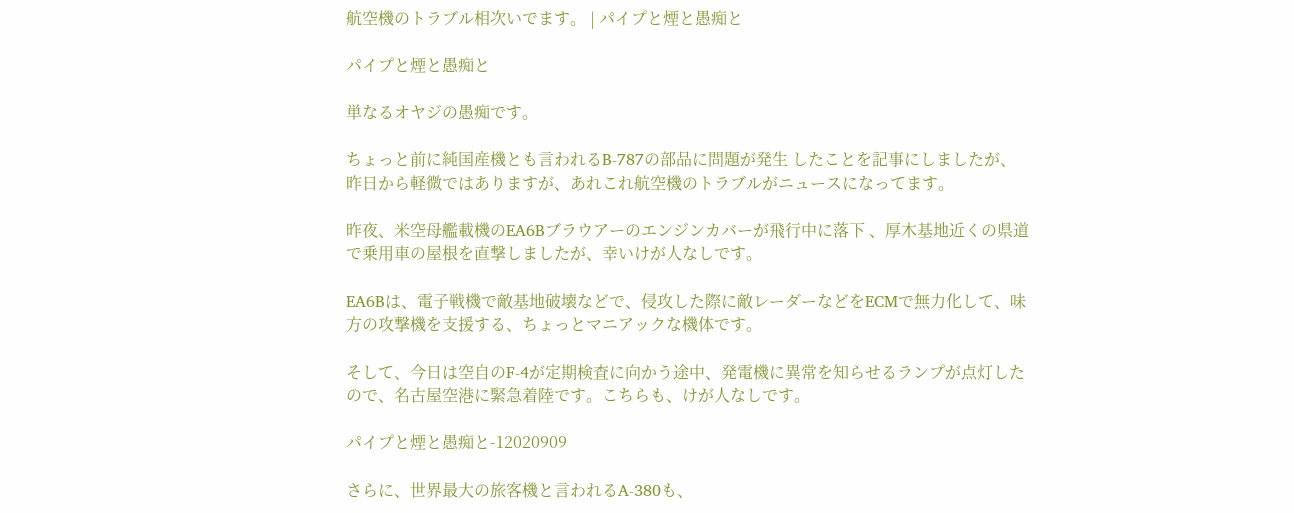航空機のトラブル相次いでます。 | パイプと煙と愚痴と

パイプと煙と愚痴と

単なるオヤジの愚痴です。

ちょっと前に純国産機とも言われるB-787の部品に問題が発生 したことを記事にしましたが、昨日から軽微ではありますが、あれこれ航空機のトラブルがニュースになってます。

昨夜、米空母艦載機のEA6Bブラウアーのエンジンカバーが飛行中に落下 、厚木基地近くの県道で乗用車の屋根を直撃しましたが、幸いけが人なしです。

EA6Bは、電子戦機で敵基地破壊などで、侵攻した際に敵レーダーなどをECMで無力化して、味方の攻撃機を支援する、ちょっとマニアックな機体です。

そして、今日は空自のF-4が定期検査に向かう途中、発電機に異常を知らせるランプが点灯したので、名古屋空港に緊急着陸です。こちらも、けが人なしです。

パイプと煙と愚痴と-12020909

さらに、世界最大の旅客機と言われるA-380も、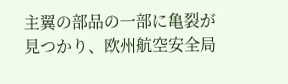主翼の部品の一部に亀裂が見つかり、欧州航空安全局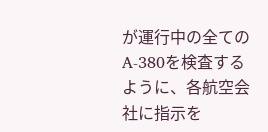が運行中の全てのA-380を検査するように、各航空会社に指示を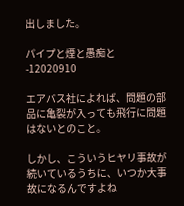出しました。

パイプと煙と愚痴と-12020910

エアバス社によれば、問題の部品に亀裂が入っても飛行に問題はないとのこと。

しかし、こういうヒヤリ事故が続いているうちに、いつか大事故になるんですよね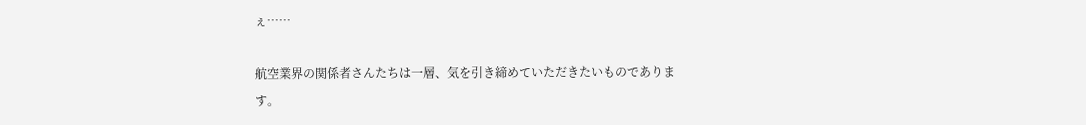ぇ……

航空業界の関係者さんたちは一層、気を引き締めていただきたいものであります。